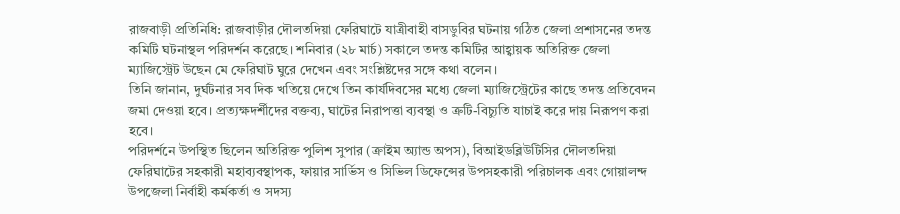রাজবাড়ী প্রতিনিধি: রাজবাড়ীর দৌলতদিয়া ফেরিঘাটে যাত্রীবাহী বাসডুবির ঘটনায় গঠিত জেলা প্রশাসনের তদন্ত কমিটি ঘটনাস্থল পরিদর্শন করেছে। শনিবার (২৮ মার্চ) সকালে তদন্ত কমিটির আহ্বায়ক অতিরিক্ত জেলা ম্যাজিস্ট্রেট উছেন মে ফেরিঘাট ঘুরে দেখেন এবং সংশ্লিষ্টদের সঙ্গে কথা বলেন।
তিনি জানান, দুর্ঘটনার সব দিক খতিয়ে দেখে তিন কার্যদিবসের মধ্যে জেলা ম্যাজিস্ট্রেটের কাছে তদন্ত প্রতিবেদন জমা দেওয়া হবে। প্রত্যক্ষদর্শীদের বক্তব্য, ঘাটের নিরাপত্তা ব্যবস্থা ও ত্রুটি-বিচ্যুতি যাচাই করে দায় নিরূপণ করা হবে।
পরিদর্শনে উপস্থিত ছিলেন অতিরিক্ত পুলিশ সুপার (ক্রাইম অ্যান্ড অপস), বিআইডব্লিউটিসির দৌলতদিয়া ফেরিঘাটের সহকারী মহাব্যবস্থাপক, ফায়ার সার্ভিস ও সিভিল ডিফেন্সের উপসহকারী পরিচালক এবং গোয়ালন্দ উপজেলা নির্বাহী কর্মকর্তা ও সদস্য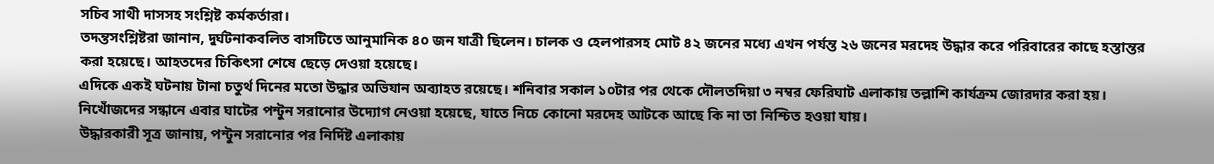সচিব সাথী দাসসহ সংশ্লিষ্ট কর্মকর্তারা।
তদন্তসংশ্লিষ্টরা জানান, দুর্ঘটনাকবলিত বাসটিতে আনুমানিক ৪০ জন যাত্রী ছিলেন। চালক ও হেলপারসহ মোট ৪২ জনের মধ্যে এখন পর্যন্ত ২৬ জনের মরদেহ উদ্ধার করে পরিবারের কাছে হস্তান্তর করা হয়েছে। আহতদের চিকিৎসা শেষে ছেড়ে দেওয়া হয়েছে।
এদিকে একই ঘটনায় টানা চতুর্থ দিনের মতো উদ্ধার অভিযান অব্যাহত রয়েছে। শনিবার সকাল ১০টার পর থেকে দৌলতদিয়া ৩ নম্বর ফেরিঘাট এলাকায় তল্লাশি কার্যক্রম জোরদার করা হয়। নিখোঁজদের সন্ধানে এবার ঘাটের পন্টুন সরানোর উদ্যোগ নেওয়া হয়েছে, যাতে নিচে কোনো মরদেহ আটকে আছে কি না তা নিশ্চিত হওয়া যায়।
উদ্ধারকারী সূত্র জানায়, পন্টুন সরানোর পর নির্দিষ্ট এলাকায়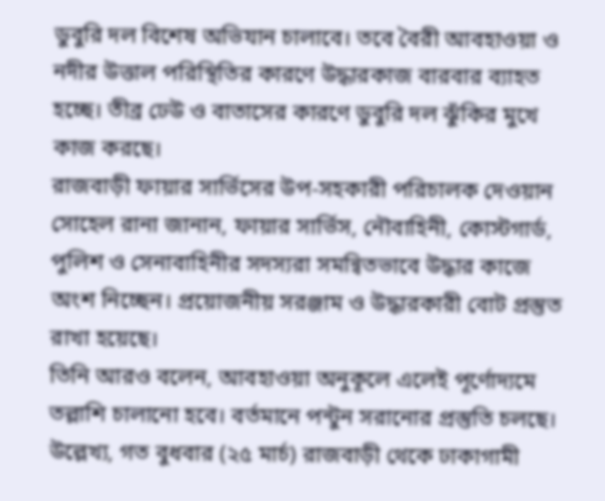ডুবুরি দল বিশেষ অভিযান চালাবে। তবে বৈরী আবহাওয়া ও নদীর উত্তাল পরিস্থিতির কারণে উদ্ধারকাজ বারবার ব্যাহত হচ্ছে। তীব্র ঢেউ ও বাতাসের কারণে ডুবুরি দল ঝুঁকির মুখে কাজ করছে।
রাজবাড়ী ফায়ার সার্ভিসের উপ-সহকারী পরিচালক দেওয়ান সোহেল রানা জানান, ফায়ার সার্ভিস, নৌবাহিনী, কোস্টগার্ড, পুলিশ ও সেনাবাহিনীর সদস্যরা সমন্বিতভাবে উদ্ধার কাজে অংশ নিচ্ছেন। প্রয়োজনীয় সরঞ্জাম ও উদ্ধারকারী বোট প্রস্তুত রাখা হয়েছে।
তিনি আরও বলেন, আবহাওয়া অনুকূলে এলেই পূর্ণোদ্যমে তল্লাশি চালানো হবে। বর্তমানে পন্টুন সরানোর প্রস্তুতি চলছে।
উল্লেখ্য, গত বুধবার (২৫ মার্চ) রাজবাড়ী থেকে ঢাকাগামী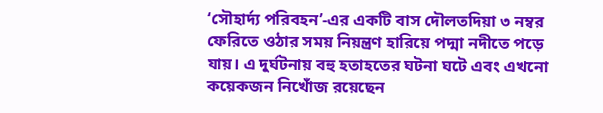‘সৌহার্দ্য পরিবহন’-এর একটি বাস দৌলতদিয়া ৩ নম্বর ফেরিতে ওঠার সময় নিয়ন্ত্রণ হারিয়ে পদ্মা নদীতে পড়ে যায়। এ দুর্ঘটনায় বহু হতাহতের ঘটনা ঘটে এবং এখনো কয়েকজন নিখোঁজ রয়েছেন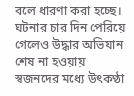বলে ধারণা করা হচ্ছে।
ঘটনার চার দিন পেরিয়ে গেলেও উদ্ধার অভিযান শেষ না হওয়ায় স্বজনদের মধ্যে উৎকণ্ঠা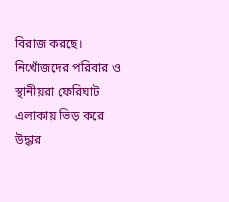বিরাজ করছে। নিখোঁজদের পরিবার ও স্থানীয়রা ফেরিঘাট এলাকায় ভিড় করে উদ্ধার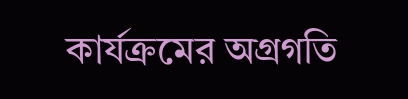কার্যক্রমের অগ্রগতি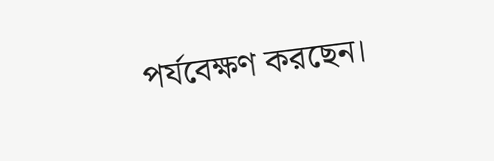পর্যবেক্ষণ করছেন।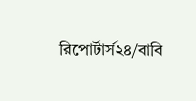রিপোর্টার্স২৪/বাবি